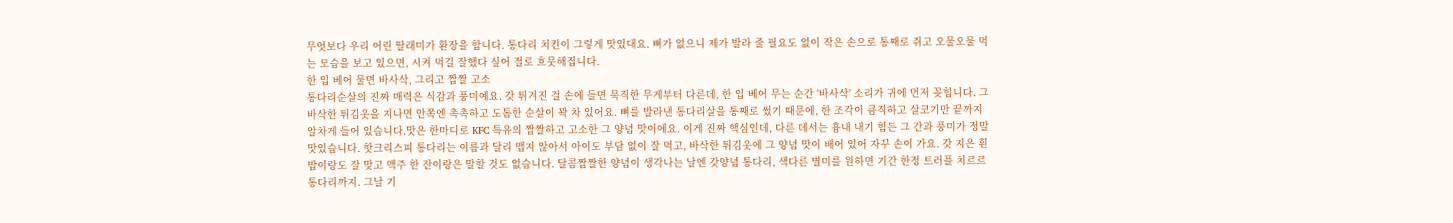무엇보다 우리 어린 딸래미가 환장을 합니다. 통다리 치킨이 그렇게 맛있대요. 뼈가 없으니 제가 발라 줄 필요도 없이 작은 손으로 통째로 쥐고 오물오물 먹는 모습을 보고 있으면, 시켜 먹길 잘했다 싶어 절로 흐뭇해집니다.
한 입 베어 물면 바사삭, 그리고 짭짤 고소
통다리순살의 진짜 매력은 식감과 풍미예요. 갓 튀겨진 걸 손에 들면 묵직한 무게부터 다른데, 한 입 베어 무는 순간 '바사삭' 소리가 귀에 먼저 꽂힙니다. 그 바삭한 튀김옷을 지나면 안쪽엔 촉촉하고 도톰한 순살이 꽉 차 있어요. 뼈를 발라낸 통다리살을 통째로 썼기 때문에, 한 조각이 큼직하고 살코기만 끝까지 알차게 들어 있습니다.맛은 한마디로 KFC 특유의 짭짤하고 고소한 그 양념 맛이에요. 이게 진짜 핵심인데, 다른 데서는 흉내 내기 힘든 그 간과 풍미가 정말 맛있습니다. 핫크리스피 통다리는 이름과 달리 맵지 않아서 아이도 부담 없이 잘 먹고, 바삭한 튀김옷에 그 양념 맛이 배어 있어 자꾸 손이 가요. 갓 지은 흰밥이랑도 잘 맞고 맥주 한 잔이랑은 말할 것도 없습니다. 달콤짭짤한 양념이 생각나는 날엔 갓양념 통다리, 색다른 별미를 원하면 기간 한정 트러플 치르르 통다리까지. 그날 기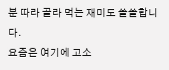분 따라 골라 먹는 재미도 쏠쏠합니다.
요즘은 여기에 고소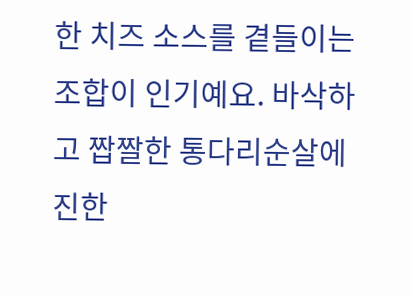한 치즈 소스를 곁들이는 조합이 인기예요. 바삭하고 짭짤한 통다리순살에 진한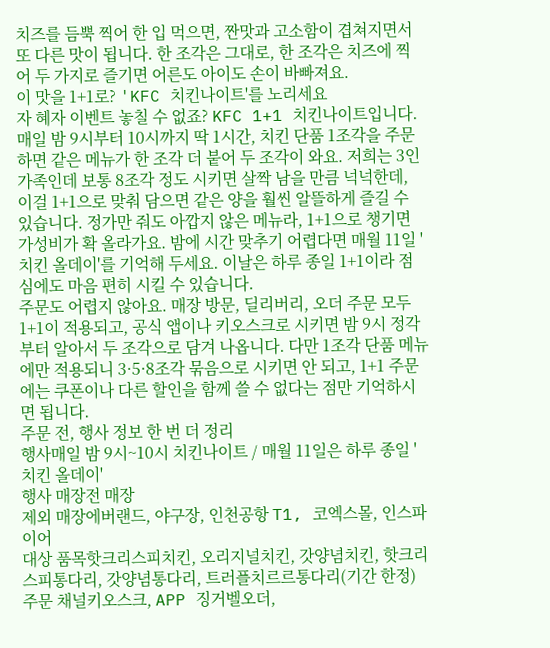치즈를 듬뿍 찍어 한 입 먹으면, 짠맛과 고소함이 겹쳐지면서 또 다른 맛이 됩니다. 한 조각은 그대로, 한 조각은 치즈에 찍어 두 가지로 즐기면 어른도 아이도 손이 바빠져요.
이 맛을 1+1로? 'KFC 치킨나이트'를 노리세요
자 혜자 이벤트 놓칠 수 없죠? KFC 1+1 치킨나이트입니다. 매일 밤 9시부터 10시까지 딱 1시간, 치킨 단품 1조각을 주문하면 같은 메뉴가 한 조각 더 붙어 두 조각이 와요. 저희는 3인 가족인데 보통 8조각 정도 시키면 살짝 남을 만큼 넉넉한데, 이걸 1+1으로 맞춰 담으면 같은 양을 훨씬 알뜰하게 즐길 수 있습니다. 정가만 줘도 아깝지 않은 메뉴라, 1+1으로 챙기면 가성비가 확 올라가요. 밤에 시간 맞추기 어렵다면 매월 11일 '치킨 올데이'를 기억해 두세요. 이날은 하루 종일 1+1이라 점심에도 마음 편히 시킬 수 있습니다.
주문도 어렵지 않아요. 매장 방문, 딜리버리, 오더 주문 모두 1+1이 적용되고, 공식 앱이나 키오스크로 시키면 밤 9시 정각부터 알아서 두 조각으로 담겨 나옵니다. 다만 1조각 단품 메뉴에만 적용되니 3·5·8조각 묶음으로 시키면 안 되고, 1+1 주문에는 쿠폰이나 다른 할인을 함께 쓸 수 없다는 점만 기억하시면 됩니다.
주문 전, 행사 정보 한 번 더 정리
행사매일 밤 9시~10시 치킨나이트 / 매월 11일은 하루 종일 '치킨 올데이'
행사 매장전 매장
제외 매장에버랜드, 야구장, 인천공항 T1, 코엑스몰, 인스파이어
대상 품목핫크리스피치킨, 오리지널치킨, 갓양념치킨, 핫크리스피통다리, 갓양념통다리, 트러플치르르통다리(기간 한정)
주문 채널키오스크, APP 징거벨오더,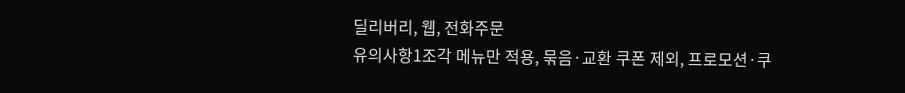딜리버리, 웹, 전화주문
유의사항1조각 메뉴만 적용, 묶음·교환 쿠폰 제외, 프로모션·쿠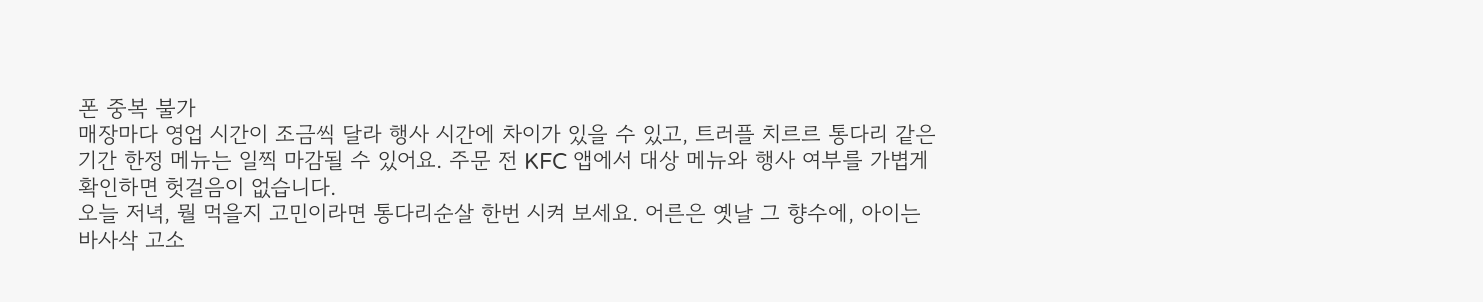폰 중복 불가
매장마다 영업 시간이 조금씩 달라 행사 시간에 차이가 있을 수 있고, 트러플 치르르 통다리 같은 기간 한정 메뉴는 일찍 마감될 수 있어요. 주문 전 KFC 앱에서 대상 메뉴와 행사 여부를 가볍게 확인하면 헛걸음이 없습니다.
오늘 저녁, 뭘 먹을지 고민이라면 통다리순살 한번 시켜 보세요. 어른은 옛날 그 향수에, 아이는 바사삭 고소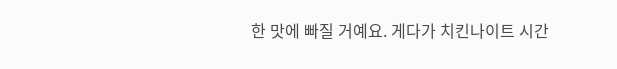한 맛에 빠질 거예요. 게다가 치킨나이트 시간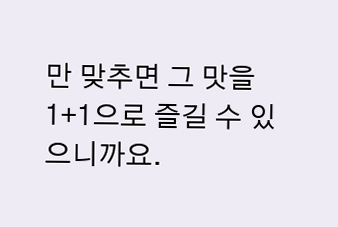만 맞추면 그 맛을 1+1으로 즐길 수 있으니까요.